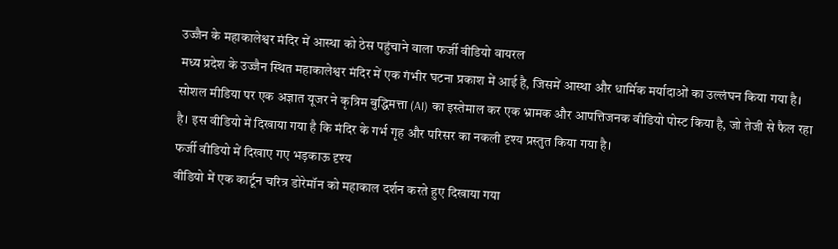उज्जैन के महाकालेश्वर मंदिर में आस्था को ठेस पहुंचाने वाला फर्जी वीडियो वायरल
मध्य प्रदेश के उज्जैन स्थित महाकालेश्वर मंदिर में एक गंभीर घटना प्रकाश में आई है, जिसमें आस्था और धार्मिक मर्यादाओं का उल्लंघन किया गया है। सोशल मीडिया पर एक अज्ञात यूजर ने कृत्रिम बुद्धिमत्ता (AI) का इस्तेमाल कर एक भ्रामक और आपत्तिजनक वीडियो पोस्ट किया है, जो तेजी से फैल रहा है। इस वीडियो में दिखाया गया है कि मंदिर के गर्भ गृह और परिसर का नकली दृश्य प्रस्तुत किया गया है।
फर्जी वीडियो में दिखाए गए भड़काऊ दृश्य
वीडियो में एक कार्टून चरित्र डोरेमॉन को महाकाल दर्शन करते हुए दिखाया गया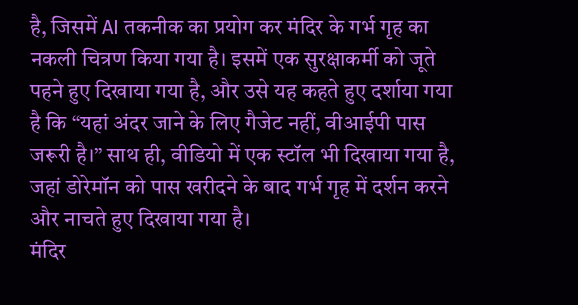है, जिसमें AI तकनीक का प्रयोग कर मंदिर के गर्भ गृह का नकली चित्रण किया गया है। इसमें एक सुरक्षाकर्मी को जूते पहने हुए दिखाया गया है, और उसे यह कहते हुए दर्शाया गया है कि “यहां अंदर जाने के लिए गैजेट नहीं, वीआईपी पास जरूरी है।” साथ ही, वीडियो में एक स्टॉल भी दिखाया गया है, जहां डोरेमॉन को पास खरीदने के बाद गर्भ गृह में दर्शन करने और नाचते हुए दिखाया गया है।
मंदिर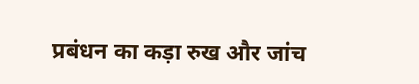प्रबंधन का कड़ा रुख और जांच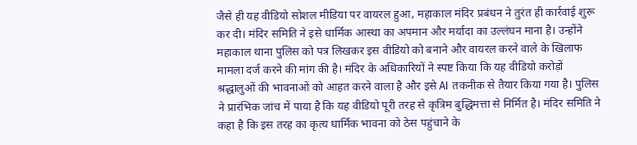जैसे ही यह वीडियो सोशल मीडिया पर वायरल हुआ, महाकाल मंदिर प्रबंधन ने तुरंत ही कार्रवाई शुरू कर दी। मंदिर समिति ने इसे धार्मिक आस्था का अपमान और मर्यादा का उल्लंघन माना है। उन्होंने महाकाल थाना पुलिस को पत्र लिखकर इस वीडियो को बनाने और वायरल करने वाले के खिलाफ मामला दर्ज करने की मांग की है। मंदिर के अधिकारियों ने स्पष्ट किया कि यह वीडियो करोड़ों श्रद्धालुओं की भावनाओं को आहत करने वाला है और इसे AI तकनीक से तैयार किया गया है। पुलिस ने प्रारंभिक जांच में पाया है कि यह वीडियो पूरी तरह से कृत्रिम बुद्धिमत्ता से निर्मित है। मंदिर समिति ने कहा है कि इस तरह का कृत्य धार्मिक भावना को ठेस पहुंचाने के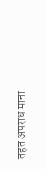तहत अपराध माना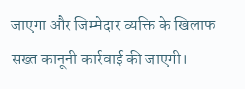जाएगा और जिम्मेदार व्यक्ति के खिलाफ सख्त कानूनी कार्रवाई की जाएगी।